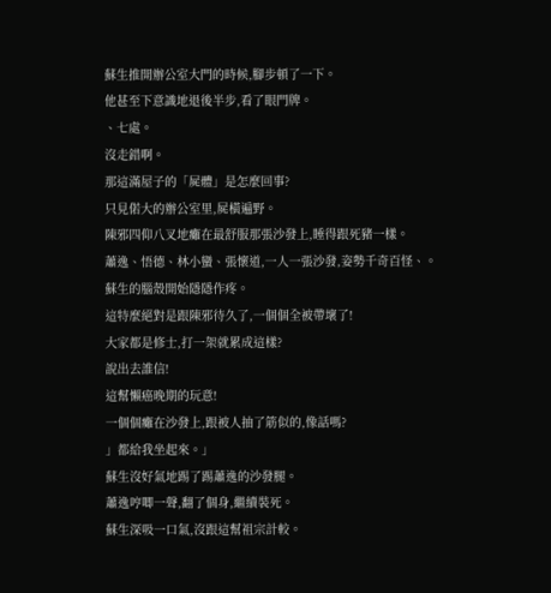蘇生推開辦公室大門的時候,腳步頓了一下。
他甚至下意識地退後半步,看了眼門牌。
、七處。
沒走錯啊。
那這滿屋子的「屍體」是怎麼回事?
只見偌大的辦公室里,屍橫遍野。
陳邪四仰八叉地癱在最舒服那張沙發上,睡得跟死豬一樣。
蕭逸、悟德、林小蠻、張懷道,一人一張沙發,姿勢千奇百怪、。
蘇生的腦殼開始隱隱作疼。
這特麼絕對是跟陳邪待久了,一個個全被帶壞了!
大家都是修士,打一架就累成這樣?
說出去誰信!
這幫懶癌晚期的玩意!
一個個癱在沙發上,跟被人抽了筋似的,像話嗎?
」都給我坐起來。」
蘇生沒好氣地踢了踢蕭逸的沙發腿。
蕭逸哼唧一聲,翻了個身,繼續裝死。
蘇生深吸一口氣,沒跟這幫祖宗計較。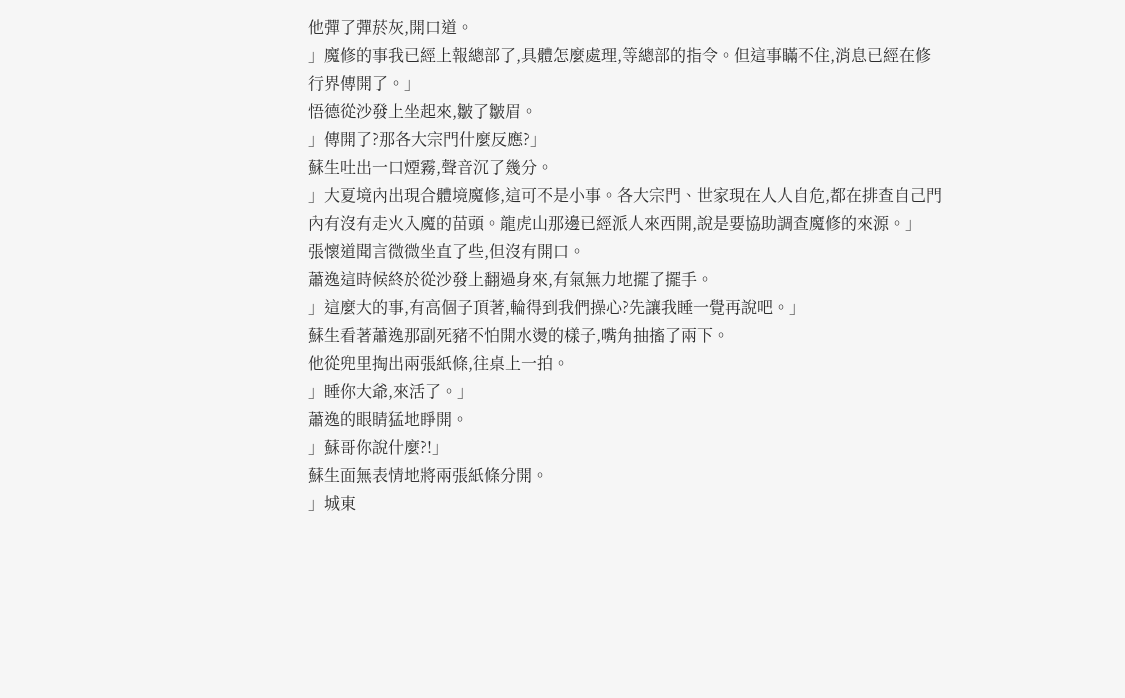他彈了彈菸灰,開口道。
」魔修的事我已經上報總部了,具體怎麼處理,等總部的指令。但這事瞞不住,消息已經在修行界傳開了。」
悟德從沙發上坐起來,皺了皺眉。
」傳開了?那各大宗門什麼反應?」
蘇生吐出一口煙霧,聲音沉了幾分。
」大夏境內出現合體境魔修,這可不是小事。各大宗門、世家現在人人自危,都在排查自己門內有沒有走火入魔的苗頭。龍虎山那邊已經派人來西開,說是要協助調查魔修的來源。」
張懷道聞言微微坐直了些,但沒有開口。
蕭逸這時候終於從沙發上翻過身來,有氣無力地擺了擺手。
」這麼大的事,有高個子頂著,輪得到我們操心?先讓我睡一覺再說吧。」
蘇生看著蕭逸那副死豬不怕開水燙的樣子,嘴角抽搐了兩下。
他從兜里掏出兩張紙條,往桌上一拍。
」睡你大爺,來活了。」
蕭逸的眼睛猛地睜開。
」蘇哥你說什麼?!」
蘇生面無表情地將兩張紙條分開。
」城東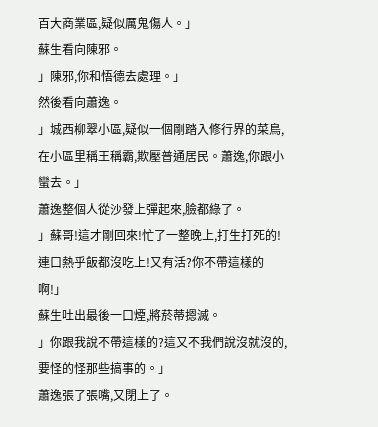百大商業區,疑似厲鬼傷人。」
蘇生看向陳邪。
」陳邪,你和悟德去處理。」
然後看向蕭逸。
」城西柳翠小區,疑似一個剛踏入修行界的菜鳥,在小區里稱王稱霸,欺壓普通居民。蕭逸,你跟小蠻去。」
蕭逸整個人從沙發上彈起來,臉都綠了。
」蘇哥!這才剛回來!忙了一整晚上,打生打死的!連口熱乎飯都沒吃上!又有活?你不帶這樣的啊!」
蘇生吐出最後一口煙,將菸蒂摁滅。
」你跟我說不帶這樣的?這又不我們說沒就沒的,要怪的怪那些搞事的。」
蕭逸張了張嘴,又閉上了。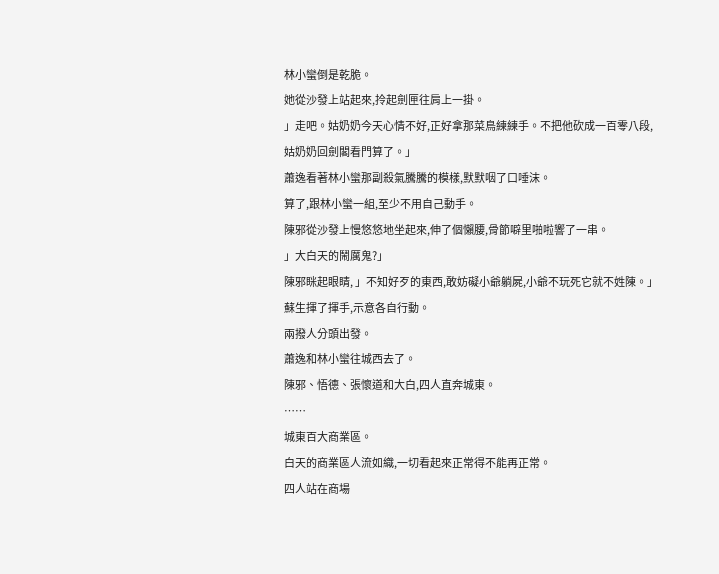林小蠻倒是乾脆。
她從沙發上站起來,拎起劍匣往肩上一掛。
」走吧。姑奶奶今天心情不好,正好拿那菜鳥練練手。不把他砍成一百零八段,姑奶奶回劍閣看門算了。」
蕭逸看著林小蠻那副殺氣騰騰的模樣,默默咽了口唾沫。
算了,跟林小蠻一組,至少不用自己動手。
陳邪從沙發上慢悠悠地坐起來,伸了個懶腰,骨節噼里啪啦響了一串。
」大白天的鬧厲鬼?」
陳邪眯起眼睛, 」不知好歹的東西,敢妨礙小爺躺屍,小爺不玩死它就不姓陳。」
蘇生揮了揮手,示意各自行動。
兩撥人分頭出發。
蕭逸和林小蠻往城西去了。
陳邪、悟德、張懷道和大白,四人直奔城東。
……
城東百大商業區。
白天的商業區人流如織,一切看起來正常得不能再正常。
四人站在商場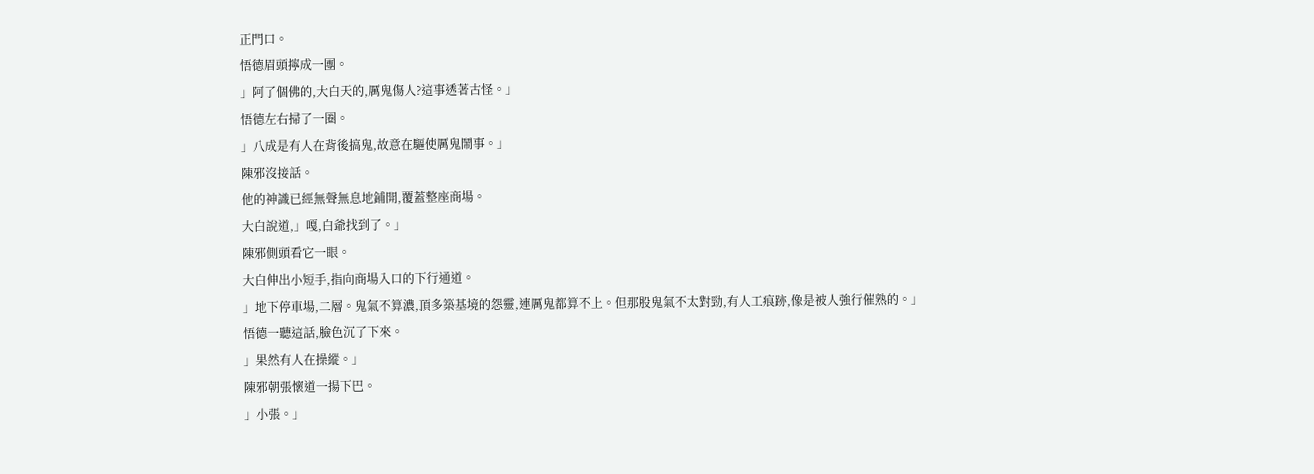正門口。
悟德眉頭擰成一團。
」阿了個佛的,大白天的,厲鬼傷人?這事透著古怪。」
悟德左右掃了一圈。
」八成是有人在背後搞鬼,故意在驅使厲鬼鬧事。」
陳邪沒接話。
他的神識已經無聲無息地鋪開,覆蓋整座商場。
大白說道,」嘎,白爺找到了。」
陳邪側頭看它一眼。
大白伸出小短手,指向商場入口的下行通道。
」地下停車場,二層。鬼氣不算濃,頂多築基境的怨靈,連厲鬼都算不上。但那股鬼氣不太對勁,有人工痕跡,像是被人強行催熟的。」
悟德一聽這話,臉色沉了下來。
」果然有人在操縱。」
陳邪朝張懷道一揚下巴。
」小張。」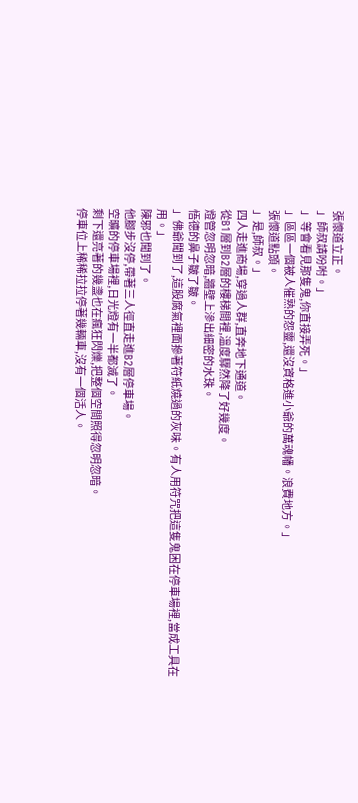張懷道立正。
」師叔請吩咐。」
」等會看見那隻鬼,你直接弄死。」
」區區一個被人催熟的怨靈,還沒資格進小爺的萬魂幡。浪費地方。」
張懷道點頭。
」是,師叔。」
四人走進商場,穿過人群,直奔地下通道。
從B1層到B2層的樓梯間裡,溫度驟然降了好幾度。
燈管忽明忽暗,牆壁上滲出細密的水珠。
悟德的鼻子皺了皺。
」佛爺聞到了,這股腐氣裡面摻著符紙燒過的灰味。有人用符咒把這隻鬼困在停車場裡,當成工具在用。」
陳邪也聞到了。
他腳步沒停,帶著三人徑直走進B2層停車場。
空曠的停車場裡,日光燈有一半都滅了。
剩下還亮著的幾盞也在瘋狂閃爍,把整個空間照得忽明忽暗。
停車位上稀稀拉拉停著幾輛車,沒有一個活人。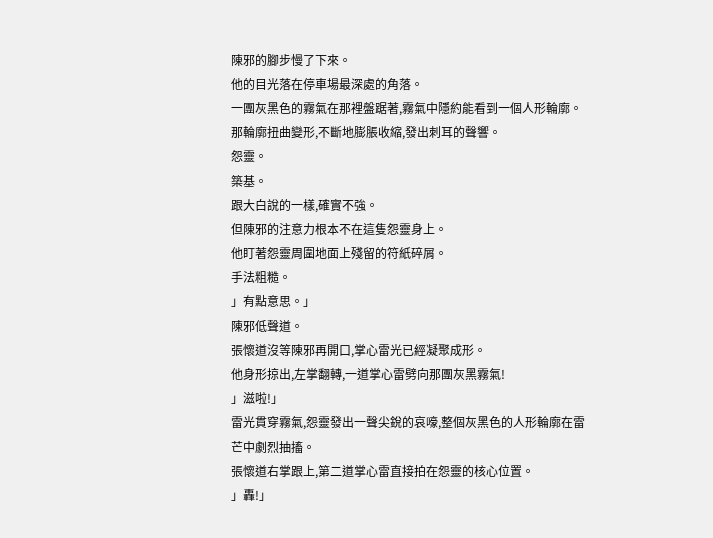陳邪的腳步慢了下來。
他的目光落在停車場最深處的角落。
一團灰黑色的霧氣在那裡盤踞著,霧氣中隱約能看到一個人形輪廓。
那輪廓扭曲變形,不斷地膨脹收縮,發出刺耳的聲響。
怨靈。
築基。
跟大白說的一樣,確實不強。
但陳邪的注意力根本不在這隻怨靈身上。
他盯著怨靈周圍地面上殘留的符紙碎屑。
手法粗糙。
」有點意思。」
陳邪低聲道。
張懷道沒等陳邪再開口,掌心雷光已經凝聚成形。
他身形掠出,左掌翻轉,一道掌心雷劈向那團灰黑霧氣!
」滋啦!」
雷光貫穿霧氣,怨靈發出一聲尖銳的哀嚎,整個灰黑色的人形輪廓在雷芒中劇烈抽搐。
張懷道右掌跟上,第二道掌心雷直接拍在怨靈的核心位置。
」轟!」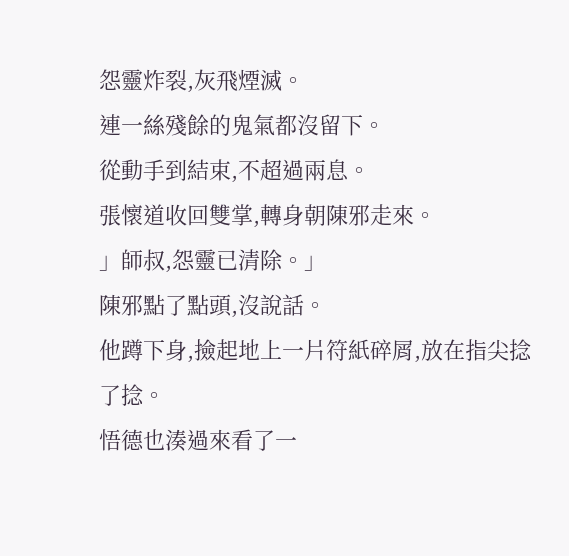怨靈炸裂,灰飛煙滅。
連一絲殘餘的鬼氣都沒留下。
從動手到結束,不超過兩息。
張懷道收回雙掌,轉身朝陳邪走來。
」師叔,怨靈已清除。」
陳邪點了點頭,沒說話。
他蹲下身,撿起地上一片符紙碎屑,放在指尖捻了捻。
悟德也湊過來看了一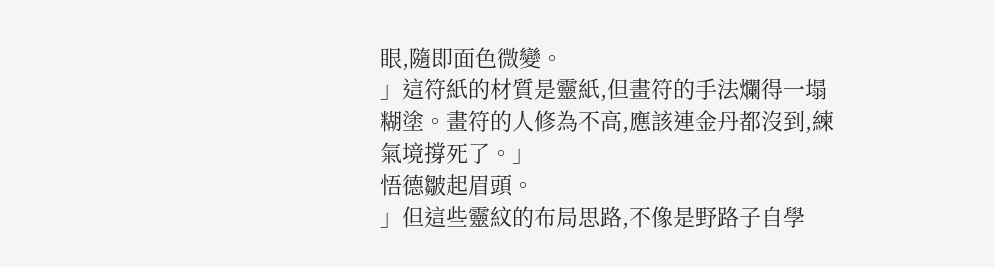眼,隨即面色微變。
」這符紙的材質是靈紙,但畫符的手法爛得一塌糊塗。畫符的人修為不高,應該連金丹都沒到,練氣境撐死了。」
悟德皺起眉頭。
」但這些靈紋的布局思路,不像是野路子自學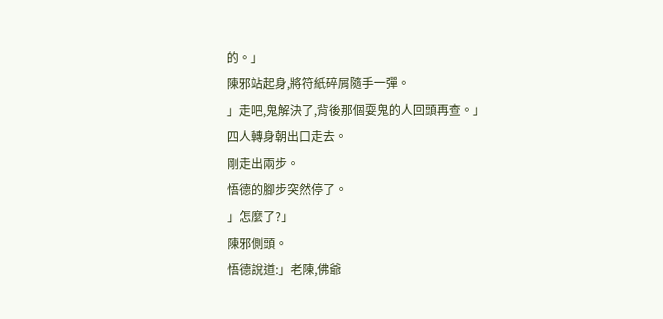的。」
陳邪站起身,將符紙碎屑隨手一彈。
」走吧,鬼解決了,背後那個耍鬼的人回頭再查。」
四人轉身朝出口走去。
剛走出兩步。
悟德的腳步突然停了。
」怎麼了?」
陳邪側頭。
悟德說道:」老陳,佛爺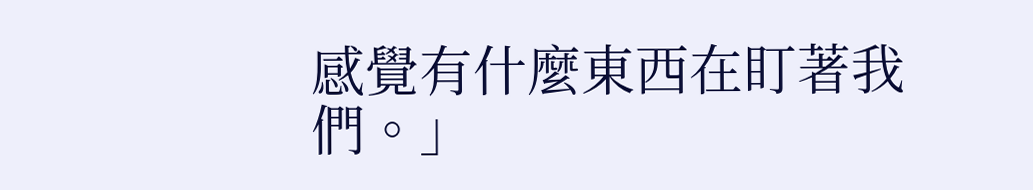感覺有什麼東西在盯著我們。」